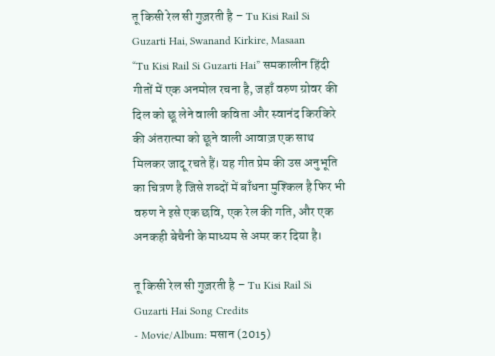तू किसी रेल सी गुज़रती है – Tu Kisi Rail Si Guzarti Hai, Swanand Kirkire, Masaan
“Tu Kisi Rail Si Guzarti Hai” समकालीन हिंदी गीतों में एक अनमोल रचना है, जहाँ वरुण ग्रोवर की दिल को छू लेने वाली कविता और स्वानंद किरकिरे की अंतरात्मा को छूने वाली आवाज़ एक साथ मिलकर जादू रचते हैं। यह गीत प्रेम की उस अनुभूति का चित्रण है जिसे शब्दों में बाँधना मुश्किल है फिर भी वरुण ने इसे एक छवि, एक रेल की गति, और एक अनकही बेचैनी के माध्यम से अमर कर दिया है।

तू किसी रेल सी गुज़रती है – Tu Kisi Rail Si Guzarti Hai Song Credits
- Movie/Album: मसान (2015)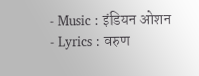- Music : इंडियन ओशन
- Lyrics : वरुण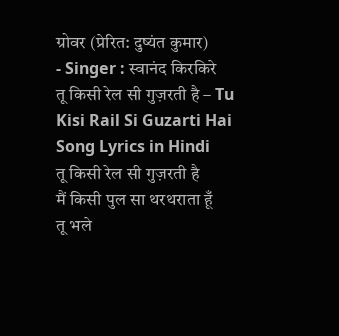ग्रोवर (प्रेरित: दुष्यंत कुमार)
- Singer : स्वानंद किरकिरे
तू किसी रेल सी गुज़रती है – Tu Kisi Rail Si Guzarti Hai Song Lyrics in Hindi
तू किसी रेल सी गुज़रती है
मैं किसी पुल सा थरथराता हूँ
तू भले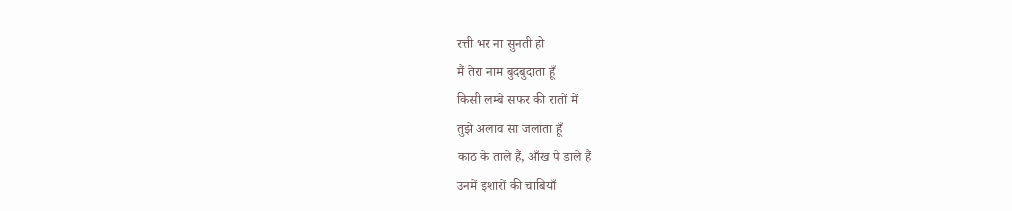रत्ती भर ना सुनती हो
मैं तेरा नाम बुदबुदाता हूँ
किसी लम्बे सफर की रातों में
तुझे अलाव सा जलाता हूँ
काठ के ताले हैं, आँख पे डाले हैं
उनमें इशारों की चाबियाँ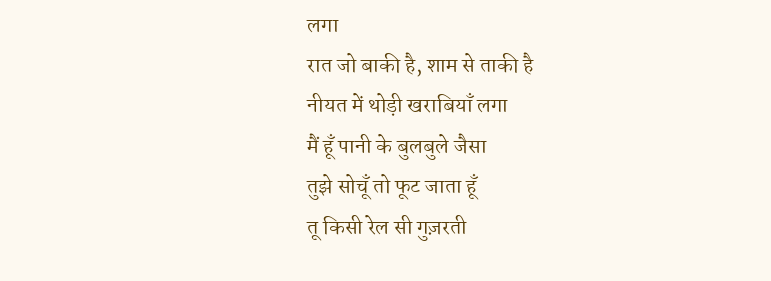लगा
रात जो बाकी है, शाम से ताकी है
नीयत में थोड़ी खराबियाँ लगा
मैं हूँ पानी के बुलबुले जैसा
तुझे सोचूँ तो फूट जाता हूँ
तू किसी रेल सी गुज़रती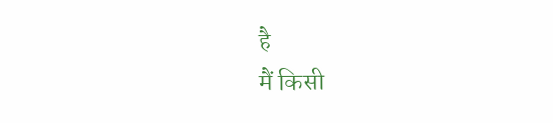है
मैं किसी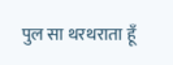पुल सा थरथराता हूँ